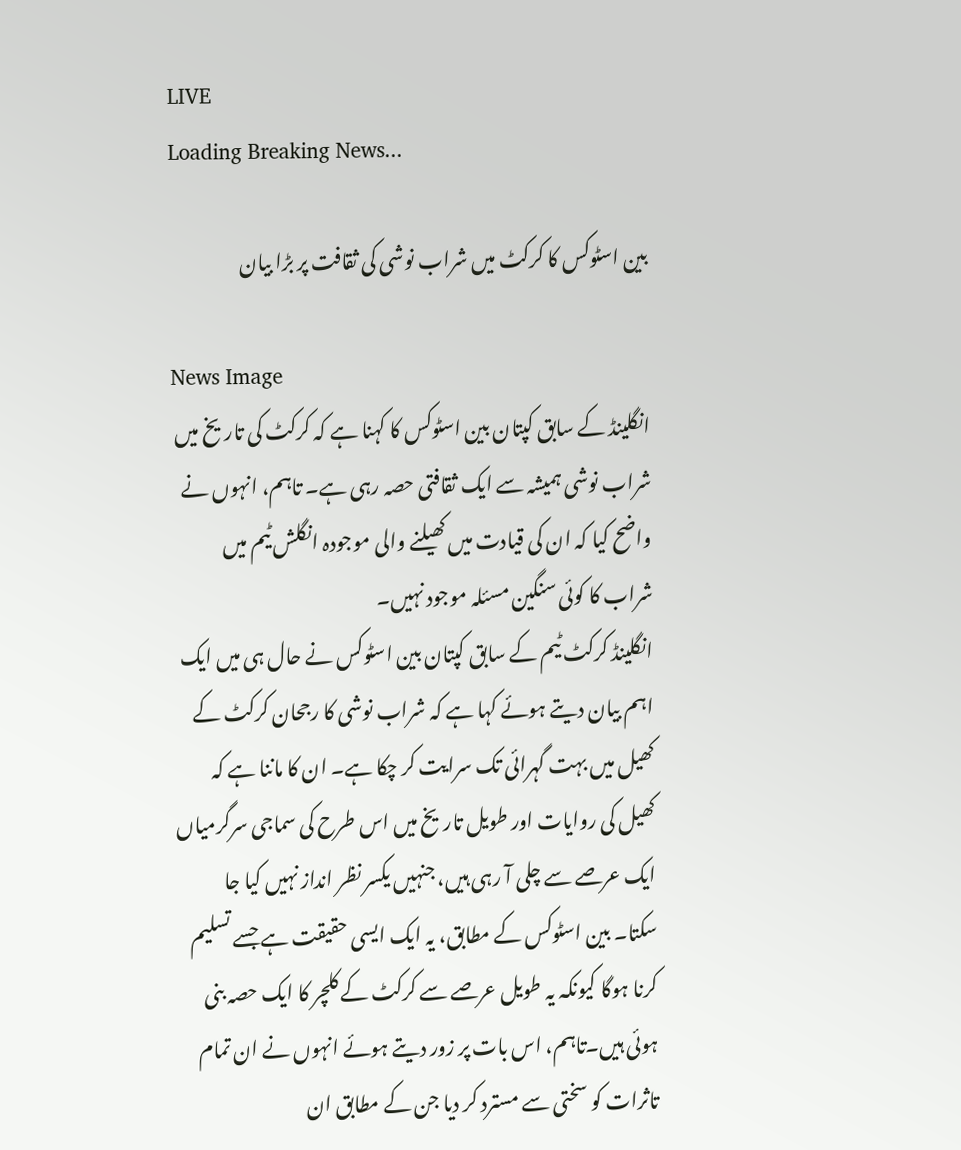LIVE
Loading Breaking News...

بین اسٹوکس کا کرکٹ میں شراب نوشی کی ثقافت پر بڑا بیان

News Image
انگلینڈ کے سابق کپتان بین اسٹوکس کا کہنا ہے کہ کرکٹ کی تاریخ میں شراب نوشی ہمیشہ سے ایک ثقافتی حصہ رہی ہے۔ تاہم، انہوں نے واضح کیا کہ ان کی قیادت میں کھیلنے والی موجودہ انگلش ٹیم میں شراب کا کوئی سنگین مسئلہ موجود نہیں۔
انگلینڈ کرکٹ ٹیم کے سابق کپتان بین اسٹوکس نے حال ہی میں ایک اہم بیان دیتے ہوئے کہا ہے کہ شراب نوشی کا رجحان کرکٹ کے کھیل میں بہت گہرائی تک سرایت کر چکا ہے۔ ان کا ماننا ہے کہ کھیل کی روایات اور طویل تاریخ میں اس طرح کی سماجی سرگرمیاں ایک عرصے سے چلی آ رہی ہیں، جنہیں یکسر نظر انداز نہیں کیا جا سکتا۔ بین اسٹوکس کے مطابق، یہ ایک ایسی حقیقت ہے جسے تسلیم کرنا ہوگا کیونکہ یہ طویل عرصے سے کرکٹ کے کلچر کا ایک حصہ بنی ہوئی ہیں۔تاہم، اس بات پر زور دیتے ہوئے انہوں نے ان تمام تاثرات کو سختی سے مسترد کر دیا جن کے مطابق ان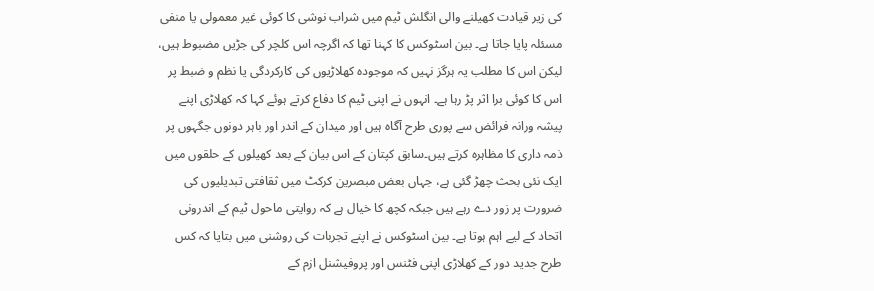کی زیر قیادت کھیلنے والی انگلش ٹیم میں شراب نوشی کا کوئی غیر معمولی یا منفی مسئلہ پایا جاتا ہے۔ بین اسٹوکس کا کہنا تھا کہ اگرچہ اس کلچر کی جڑیں مضبوط ہیں، لیکن اس کا مطلب یہ ہرگز نہیں کہ موجودہ کھلاڑیوں کی کارکردگی یا نظم و ضبط پر اس کا کوئی برا اثر پڑ رہا ہے۔ انہوں نے اپنی ٹیم کا دفاع کرتے ہوئے کہا کہ کھلاڑی اپنے پیشہ ورانہ فرائض سے پوری طرح آگاہ ہیں اور میدان کے اندر اور باہر دونوں جگہوں پر ذمہ داری کا مظاہرہ کرتے ہیں۔سابق کپتان کے اس بیان کے بعد کھیلوں کے حلقوں میں ایک نئی بحث چھڑ گئی ہے، جہاں بعض مبصرین کرکٹ میں ثقافتی تبدیلیوں کی ضرورت پر زور دے رہے ہیں جبکہ کچھ کا خیال ہے کہ روایتی ماحول ٹیم کے اندرونی اتحاد کے لیے اہم ہوتا ہے۔ بین اسٹوکس نے اپنے تجربات کی روشنی میں بتایا کہ کس طرح جدید دور کے کھلاڑی اپنی فٹنس اور پروفیشنل ازم کے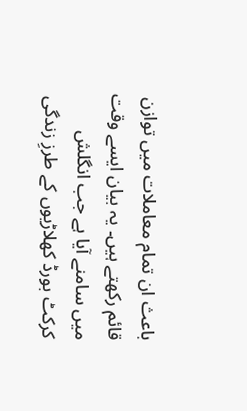باعث ان تمام معاملات میں توازن قائم رکھتے ہیں۔ یہ بیان ایسے وقت میں سامنے آیا ہے جب انگلش کرکٹ بورڈ کھلاڑیوں کے طرزِ زندگی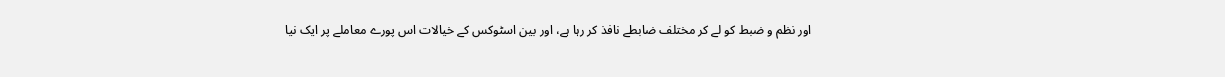اور نظم و ضبط کو لے کر مختلف ضابطے نافذ کر رہا ہے، اور بین اسٹوکس کے خیالات اس پورے معاملے پر ایک نیا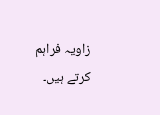زاویہ فراہم کرتے ہیں۔